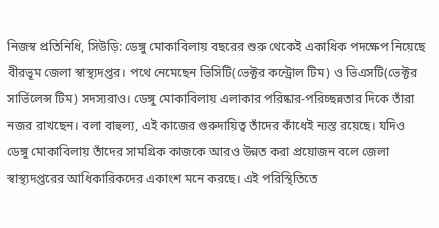নিজস্ব প্রতিনিধি, সিউড়ি: ডেঙ্গু মোকাবিলায় বছরের শুরু থেকেই একাধিক পদক্ষেপ নিয়েছে বীরভূম জেলা স্বাস্থ্যদপ্তর। পথে নেমেছেন ভিসিটি(ভেক্টর কন্ট্রোল টিম) ও ভিএসটি(ভেক্টর সার্ভিলেন্স টিম) সদস্যরাও। ডেঙ্গু মোকাবিলায় এলাকার পরিষ্কার-পরিচ্ছন্নতার দিকে তাঁরা নজর রাখছেন। বলা বাহুল্য, এই কাজের গুরুদায়িত্ব তাঁদের কাঁধেই ন্যস্ত রয়েছে। যদিও ডেঙ্গু মোকাবিলায় তাঁদের সামগ্রিক কাজকে আরও উন্নত করা প্রয়োজন বলে জেলা স্বাস্থ্যদপ্তরের আধিকারিকদের একাংশ মনে করছে। এই পরিস্থিতিতে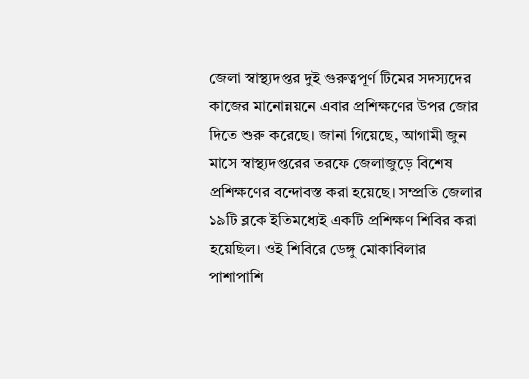জেলা স্বাস্থ্যদপ্তর দুই গুরুত্বপূর্ণ টিমের সদস্যদের কাজের মানোন্নয়নে এবার প্রশিক্ষণের উপর জোর দিতে শুরু করেছে। জানা গিয়েছে, আগামী জুন মাসে স্বাস্থ্যদপ্তরের তরফে জেলাজুড়ে বিশেষ প্রশিক্ষণের বন্দোবস্ত করা হয়েছে। সম্প্রতি জেলার ১৯টি ব্লকে ইতিমধ্যেই একটি প্রশিক্ষণ শিবির করা হয়েছিল। ওই শিবিরে ডেঙ্গু মোকাবিলার পাশাপাশি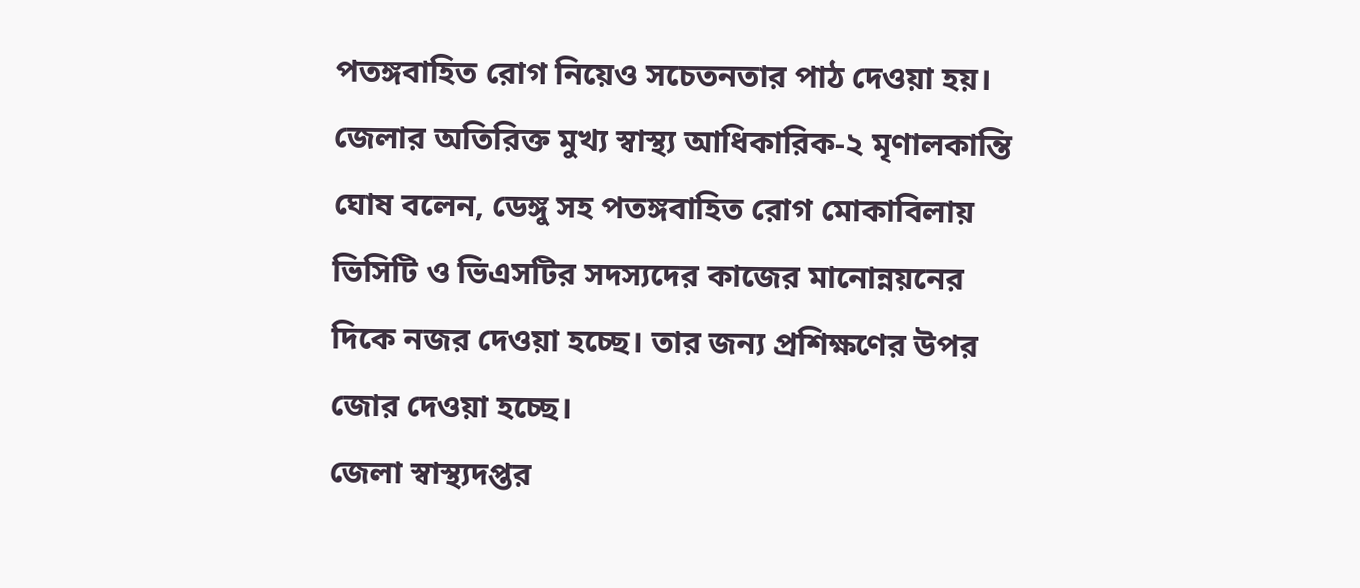পতঙ্গবাহিত রোগ নিয়েও সচেতনতার পাঠ দেওয়া হয়। জেলার অতিরিক্ত মুখ্য স্বাস্থ্য আধিকারিক-২ মৃণালকান্তি ঘোষ বলেন, ডেঙ্গু সহ পতঙ্গবাহিত রোগ মোকাবিলায় ভিসিটি ও ভিএসটির সদস্যদের কাজের মানোন্নয়নের দিকে নজর দেওয়া হচ্ছে। তার জন্য প্রশিক্ষণের উপর জোর দেওয়া হচ্ছে।
জেলা স্বাস্থ্যদপ্তর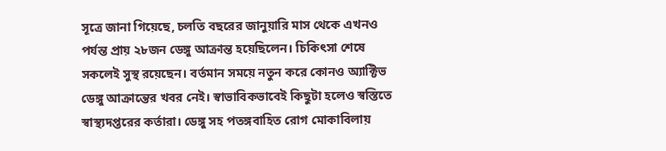সূত্রে জানা গিয়েছে, চলতি বছরের জানুয়ারি মাস থেকে এখনও পর্যন্ত প্রায় ২৮জন ডেঙ্গু আক্রান্ত হয়েছিলেন। চিকিৎসা শেষে সকলেই সুস্থ রয়েছেন। বর্তমান সময়ে নতুন করে কোনও অ্যাক্টিভ ডেঙ্গু আক্রান্তের খবর নেই। স্বাভাবিকভাবেই কিছুটা হলেও স্বস্তিতে স্বাস্থ্যদপ্তরের কর্তারা। ডেঙ্গু সহ পতঙ্গবাহিত রোগ মোকাবিলায়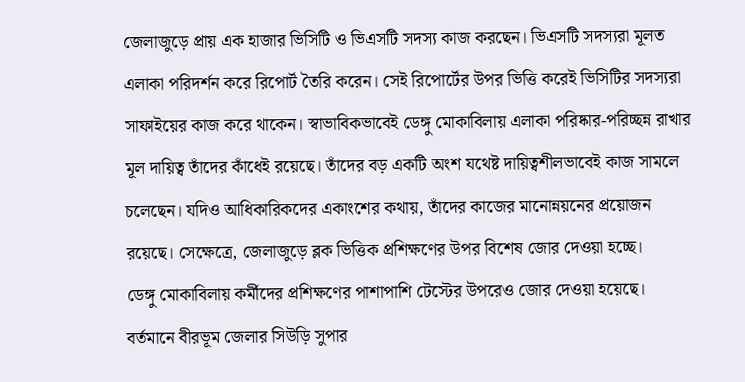জেলাজুড়ে প্রায় এক হাজার ভিসিটি ও ভিএসটি সদস্য কাজ করছেন। ভিএসটি সদস্যরা মূলত এলাকা পরিদর্শন করে রিপোর্ট তৈরি করেন। সেই রিপোর্টের উপর ভিত্তি করেই ভিসিটির সদস্যরা সাফাইয়ের কাজ করে থাকেন। স্বাভাবিকভাবেই ডেঙ্গু মোকাবিলায় এলাকা পরিষ্কার-পরিচ্ছন্ন রাখার মূল দায়িত্ব তাঁদের কাঁধেই রয়েছে। তাঁদের বড় একটি অংশ যথেষ্ট দায়িত্বশীলভাবেই কাজ সামলে চলেছেন। যদিও আধিকারিকদের একাংশের কথায়, তাঁদের কাজের মানোন্নয়নের প্রয়োজন রয়েছে। সেক্ষেত্রে, জেলাজুড়ে ব্লক ভিত্তিক প্রশিক্ষণের উপর বিশেষ জোর দেওয়া হচ্ছে।
ডেঙ্গু মোকাবিলায় কর্মীদের প্রশিক্ষণের পাশাপাশি টেস্টের উপরেও জোর দেওয়া হয়েছে। বর্তমানে বীরভূম জেলার সিউড়ি সুপার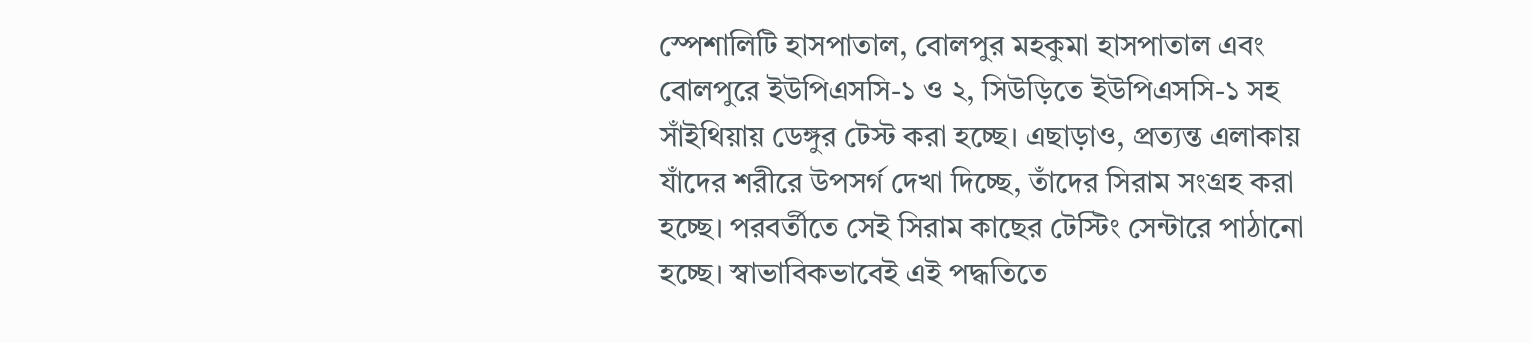স্পেশালিটি হাসপাতাল, বোলপুর মহকুমা হাসপাতাল এবং বোলপুরে ইউপিএসসি-১ ও ২, সিউড়িতে ইউপিএসসি-১ সহ সাঁইথিয়ায় ডেঙ্গুর টেস্ট করা হচ্ছে। এছাড়াও, প্রত্যন্ত এলাকায় যাঁদের শরীরে উপসর্গ দেখা দিচ্ছে, তাঁদের সিরাম সংগ্রহ করা হচ্ছে। পরবর্তীতে সেই সিরাম কাছের টেস্টিং সেন্টারে পাঠানো হচ্ছে। স্বাভাবিকভাবেই এই পদ্ধতিতে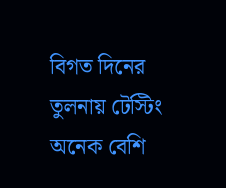বিগত দিনের তুলনায় টেস্টিং অনেক বেশি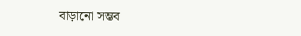বাড়ানো সম্ভব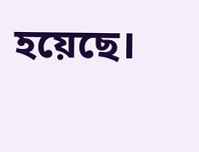হয়েছে।